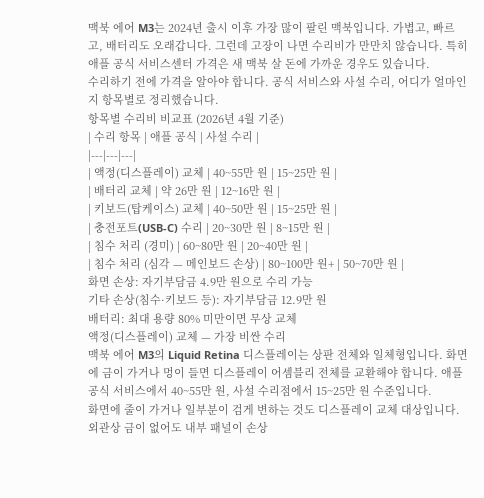맥북 에어 M3는 2024년 출시 이후 가장 많이 팔린 맥북입니다. 가볍고, 빠르고, 배터리도 오래갑니다. 그런데 고장이 나면 수리비가 만만치 않습니다. 특히 애플 공식 서비스센터 가격은 새 맥북 살 돈에 가까운 경우도 있습니다.
수리하기 전에 가격을 알아야 합니다. 공식 서비스와 사설 수리, 어디가 얼마인지 항목별로 정리했습니다.
항목별 수리비 비교표 (2026년 4월 기준)
| 수리 항목 | 애플 공식 | 사설 수리 |
|---|---|---|
| 액정(디스플레이) 교체 | 40~55만 원 | 15~25만 원 |
| 배터리 교체 | 약 26만 원 | 12~16만 원 |
| 키보드(탑케이스) 교체 | 40~50만 원 | 15~25만 원 |
| 충전포트(USB-C) 수리 | 20~30만 원 | 8~15만 원 |
| 침수 처리 (경미) | 60~80만 원 | 20~40만 원 |
| 침수 처리 (심각 — 메인보드 손상) | 80~100만 원+ | 50~70만 원 |
화면 손상: 자기부담금 4.9만 원으로 수리 가능
기타 손상(침수·키보드 등): 자기부담금 12.9만 원
배터리: 최대 용량 80% 미만이면 무상 교체
액정(디스플레이) 교체 — 가장 비싼 수리
맥북 에어 M3의 Liquid Retina 디스플레이는 상판 전체와 일체형입니다. 화면에 금이 가거나 멍이 들면 디스플레이 어셈블리 전체를 교환해야 합니다. 애플 공식 서비스에서 40~55만 원, 사설 수리점에서 15~25만 원 수준입니다.
화면에 줄이 가거나 일부분이 검게 변하는 것도 디스플레이 교체 대상입니다. 외관상 금이 없어도 내부 패널이 손상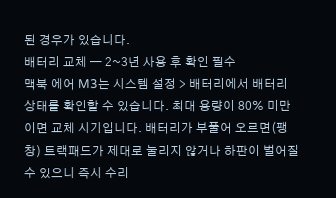된 경우가 있습니다.
배터리 교체 — 2~3년 사용 후 확인 필수
맥북 에어 M3는 시스템 설정 > 배터리에서 배터리 상태를 확인할 수 있습니다. 최대 용량이 80% 미만이면 교체 시기입니다. 배터리가 부풀어 오르면(팽창) 트랙패드가 제대로 눌리지 않거나 하판이 벌어질 수 있으니 즉시 수리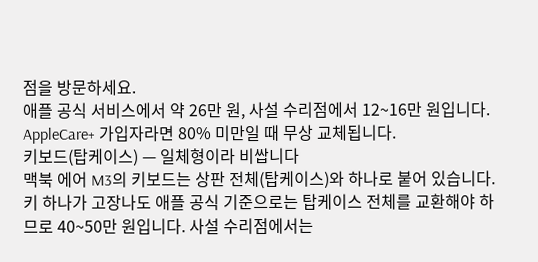점을 방문하세요.
애플 공식 서비스에서 약 26만 원, 사설 수리점에서 12~16만 원입니다. AppleCare+ 가입자라면 80% 미만일 때 무상 교체됩니다.
키보드(탑케이스) — 일체형이라 비쌉니다
맥북 에어 M3의 키보드는 상판 전체(탑케이스)와 하나로 붙어 있습니다. 키 하나가 고장나도 애플 공식 기준으로는 탑케이스 전체를 교환해야 하므로 40~50만 원입니다. 사설 수리점에서는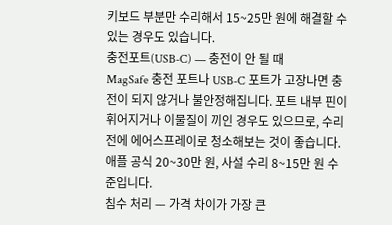키보드 부분만 수리해서 15~25만 원에 해결할 수 있는 경우도 있습니다.
충전포트(USB-C) — 충전이 안 될 때
MagSafe 충전 포트나 USB-C 포트가 고장나면 충전이 되지 않거나 불안정해집니다. 포트 내부 핀이 휘어지거나 이물질이 끼인 경우도 있으므로, 수리 전에 에어스프레이로 청소해보는 것이 좋습니다.
애플 공식 20~30만 원, 사설 수리 8~15만 원 수준입니다.
침수 처리 — 가격 차이가 가장 큰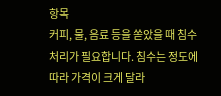항목
커피, 물, 음료 등을 쏟았을 때 침수 처리가 필요합니다. 침수는 정도에 따라 가격이 크게 달라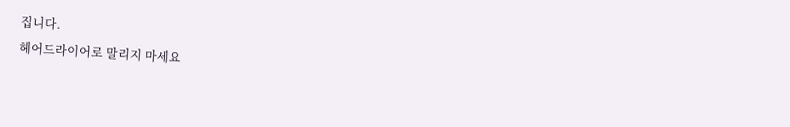집니다.
헤어드라이어로 말리지 마세요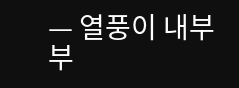— 열풍이 내부 부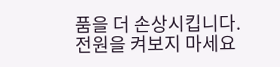품을 더 손상시킵니다.
전원을 켜보지 마세요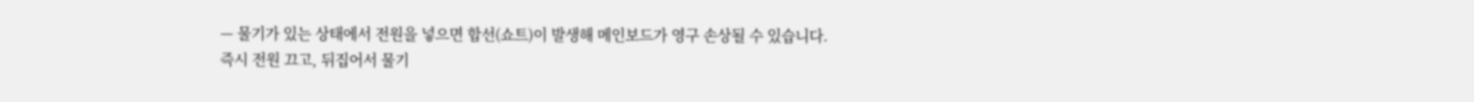— 물기가 있는 상태에서 전원을 넣으면 합선(쇼트)이 발생해 메인보드가 영구 손상될 수 있습니다.
즉시 전원 끄고, 뒤집어서 물기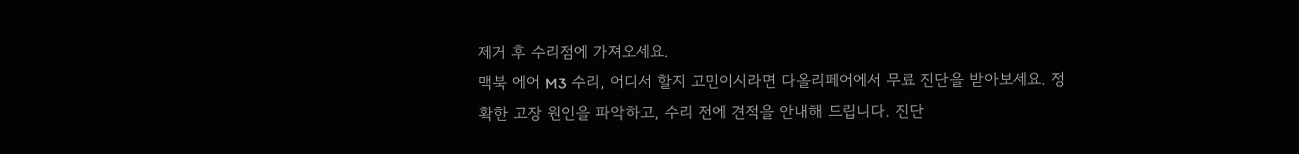제거 후 수리점에 가져오세요.
맥북 에어 M3 수리, 어디서 할지 고민이시라면 다올리페어에서 무료 진단을 받아보세요. 정확한 고장 원인을 파악하고, 수리 전에 견적을 안내해 드립니다. 진단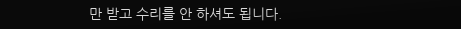만 받고 수리를 안 하셔도 됩니다.